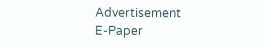Advertisement
E-Paper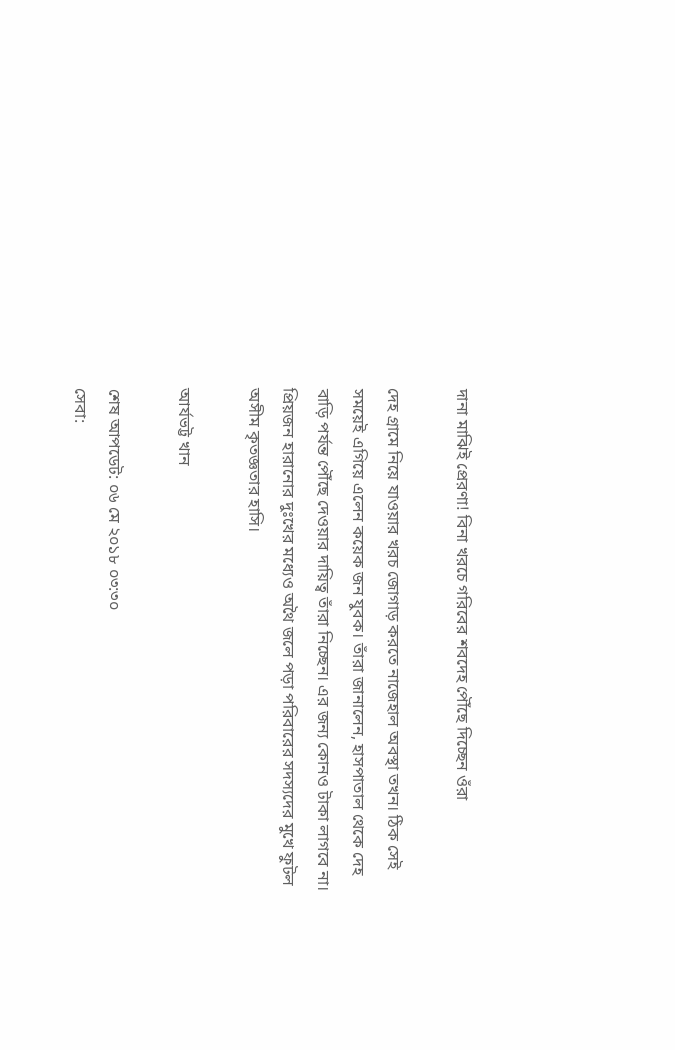দানা মাঝিই প্রেরণা! বিনা খরচে গরিবের শবদেহ পৌঁছে দিচ্ছেন ওঁরা

দেহ গ্রামে নিয়ে যাওয়ার খরচ জোগাড় করতে নাজেহাল অবস্থা তখন। ঠিক সেই সময়েই এগিয়ে এলেন কয়েক জন যুবক। তাঁরা জানালেন, হাসপাতাল থেকে দেহ বাড়ি পর্যন্ত পৌঁছে দেওয়ার দায়িত্ব তাঁরা নিচ্ছেন। এর জন্য কোনও টাকা লাগবে না। প্রিয়জন হারানোর দুঃখের মধ্যেও অথৈ জলে পড়া পরিবারের সদস্যদের মুখে ফুটল অসীম কৃতজ্ঞতার হাসি।

আর্যভট্ট খান

শেষ আপডেট: ০৬ মে ২০১৮ ০৩:৩০
সেবা: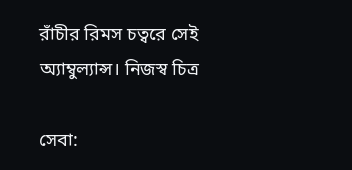রাঁচীর রিমস চত্বরে সেই অ্যাম্বুল্যান্স। নিজস্ব চিত্র

সেবা: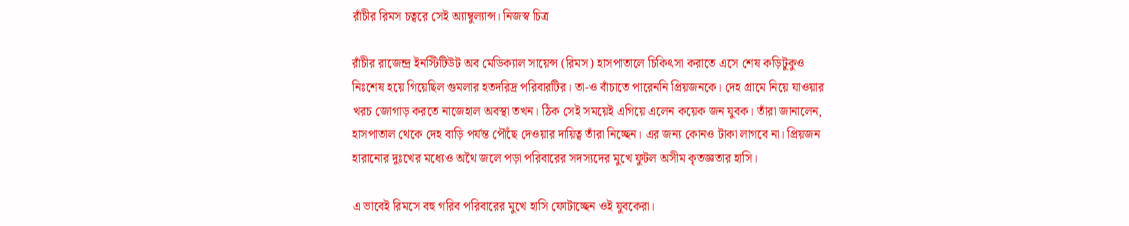রাঁচীর রিমস চত্বরে সেই অ্যাম্বুল্যান্স। নিজস্ব চিত্র

রাঁচীর রাজেন্দ্র ইনস্টিটিউট অব মেডিক্যাল সায়েন্স (রিমস) হাসপাতালে চিকিৎসা করাতে এসে শেষ কড়িটুকুও নিঃশেষ হয়ে গিয়েছিল গুমলার হতদরিদ্র পরিবারটির। তা-ও বাঁচাতে পারেননি প্রিয়জনকে। দেহ গ্রামে নিয়ে যাওয়ার খরচ জোগাড় করতে নাজেহাল অবস্থা তখন। ঠিক সেই সময়েই এগিয়ে এলেন কয়েক জন যুবক। তাঁরা জানালেন, হাসপাতাল থেকে দেহ বাড়ি পর্যন্ত পৌঁছে দেওয়ার দায়িত্ব তাঁরা নিচ্ছেন। এর জন্য কোনও টাকা লাগবে না। প্রিয়জন হারানোর দুঃখের মধ্যেও অথৈ জলে পড়া পরিবারের সদস্যদের মুখে ফুটল অসীম কৃতজ্ঞতার হাসি।

এ ভাবেই রিমসে বহু গরিব পরিবারের মুখে হাসি ফোটাচ্ছেন ওই যুবকেরা।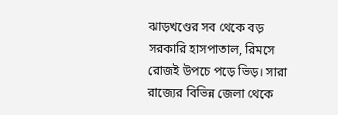ঝাড়খণ্ডের সব থেকে বড় সরকারি হাসপাতাল, রিমসে রোজই উপচে পড়ে ভিড়। সারা রাজ্যের বিভিন্ন জেলা থেকে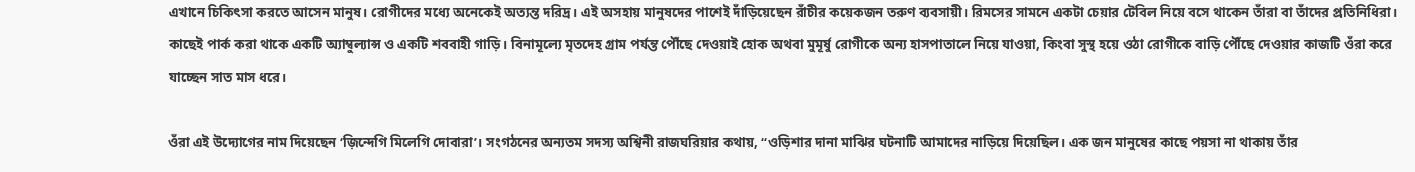এখানে চিকিৎসা করতে আসেন মানুষ। রোগীদের মধ্যে অনেকেই অত্যন্ত দরিদ্র। এই অসহায় মানুষদের পাশেই দাঁড়িয়েছেন রাঁচীর কয়েকজন তরুণ ব্যবসায়ী। রিমসের সামনে একটা চেয়ার টেবিল নিয়ে বসে থাকেন তাঁরা বা তাঁদের প্রতিনিধিরা। কাছেই পার্ক করা থাকে একটি অ্যাম্বুল্যান্স ও একটি শববাহী গাড়ি। বিনামূল্যে মৃতদেহ গ্রাম পর্যন্ত পৌঁছে দেওয়াই হোক অথবা মুমূর্ষু রোগীকে অন্য হাসপাতালে নিয়ে যাওয়া, কিংবা সুস্থ হয়ে ওঠা রোগীকে বাড়ি পৌঁছে দেওয়ার কাজটি ওঁরা করে যাচ্ছেন সাত মাস ধরে।

ওঁরা এই উদ্যোগের নাম দিয়েছেন ‘জ়িন্দেগি মিলেগি দোবারা’। সংগঠনের অন্যতম সদস্য অশ্বিনী রাজঘরিয়ার কথায়, ‘‘ওড়িশার দানা মাঝির ঘটনাটি আমাদের নাড়িয়ে দিয়েছিল। এক জন মানুষের কাছে পয়সা না থাকায় তাঁর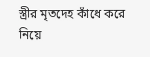স্ত্রীর মৃতদেহ কাঁধে করে নিয়ে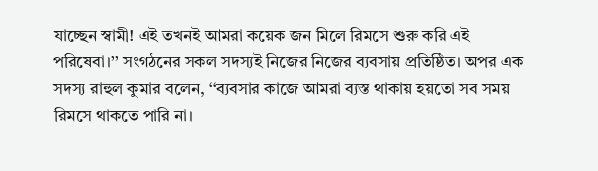যাচ্ছেন স্বামী! এই তখনই আমরা কয়েক জন মিলে রিমসে শুরু করি এই পরিষেবা।’’ সংগঠনের সকল সদস্যই নিজের নিজের ব্যবসায় প্রতিষ্ঠিত। অপর এক সদস্য রাহুল কুমার বলেন, ‘‘ব্যবসার কাজে আমরা ব্যস্ত থাকায় হয়তো সব সময় রিমসে থাকতে পারি না।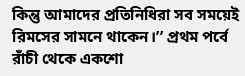কিন্তু আমাদের প্রতিনিধিরা সব সময়েই রিমসের সামনে থাকেন।’’ প্রথম পর্বে রাঁচী থেকে একশো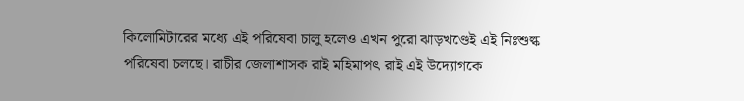কিলোমিটারের মধ্যে এই পরিষেবা চালু হলেও এখন পুরো ঝাড়খণ্ডেই এই নিঃশুল্ক পরিষেবা চলছে। রাচীর জেলাশাসক রাই মহিমাপৎ রাই এই উদ্যোগকে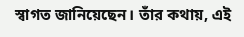স্বাগত জানিয়েছেন। তাঁর কথায়, এই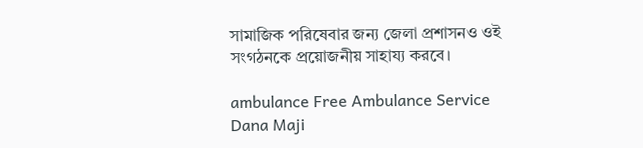সামাজিক পরিষেবার জন্য জেলা প্রশাসনও ওই সংগঠনকে প্রয়োজনীয় সাহায্য করবে।

ambulance Free Ambulance Service Dana Maji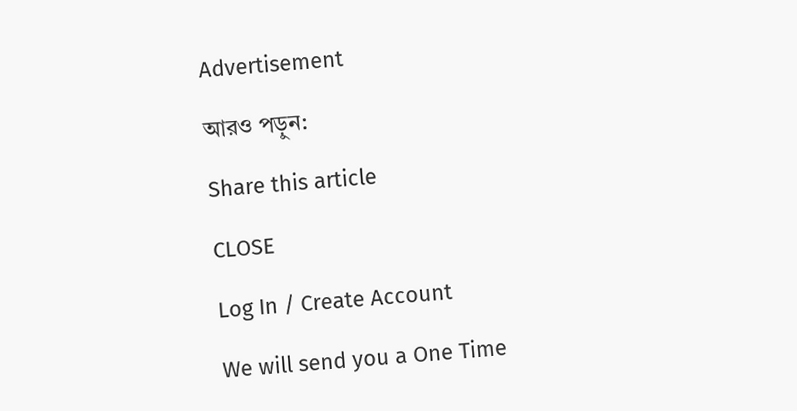Advertisement

আরও পড়ুন:

Share this article

CLOSE

Log In / Create Account

We will send you a One Time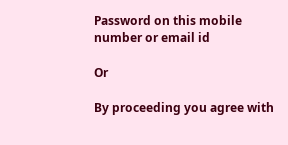Password on this mobile number or email id

Or

By proceeding you agree with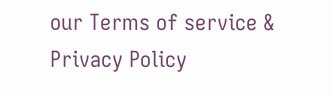our Terms of service & Privacy Policy